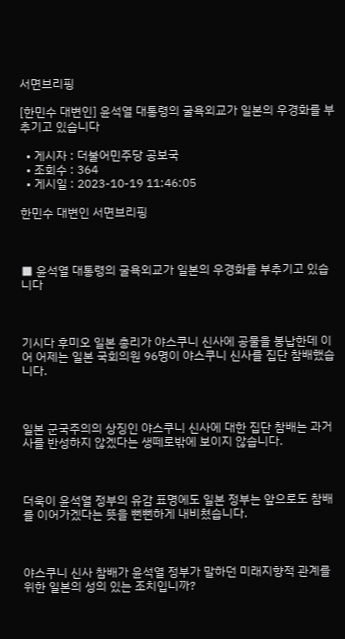서면브리핑

[한민수 대변인] 윤석열 대통령의 굴욕외교가 일본의 우경화를 부추기고 있습니다

  • 게시자 : 더불어민주당 공보국
  • 조회수 : 364
  • 게시일 : 2023-10-19 11:46:05

한민수 대변인 서면브리핑



■ 윤석열 대통령의 굴욕외교가 일본의 우경화를 부추기고 있습니다



기시다 후미오 일본 총리가 야스쿠니 신사에 공물을 봉납한데 이어 어제는 일본 국회의원 96명이 야스쿠니 신사를 집단 참배했습니다.



일본 군국주의의 상징인 야스쿠니 신사에 대한 집단 참배는 과거사를 반성하지 않겠다는 생떼로밖에 보이지 않습니다.



더욱이 윤석열 정부의 유감 표명에도 일본 정부는 앞으로도 참배를 이어가겠다는 뜻을 뻔뻔하게 내비쳤습니다.



야스쿠니 신사 참배가 윤석열 정부가 말하던 미래지향적 관계를 위한 일본의 성의 있는 조치입니까?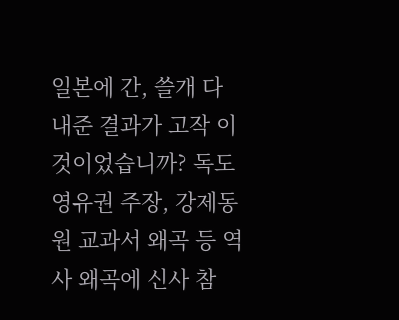일본에 간, 쓸개 다 내준 결과가 고작 이것이었습니까? 독도 영유권 주장, 강제동원 교과서 왜곡 등 역사 왜곡에 신사 참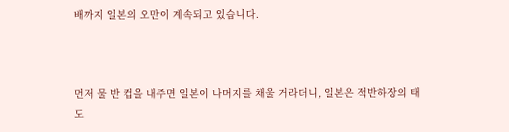배까지 일본의 오만이 계속되고 있습니다.



먼저 물 반 컵을 내주면 일본이 나머지를 채울 거라더니, 일본은 적반하장의 태도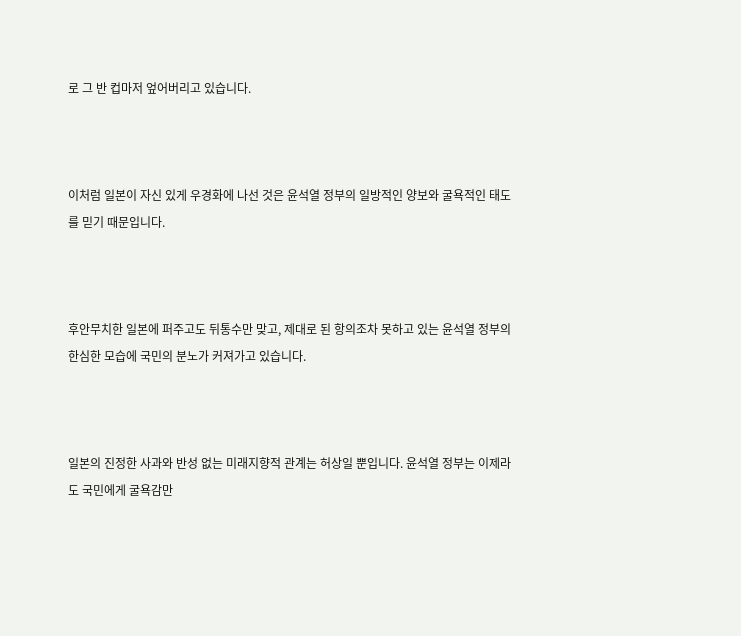로 그 반 컵마저 엎어버리고 있습니다.



이처럼 일본이 자신 있게 우경화에 나선 것은 윤석열 정부의 일방적인 양보와 굴욕적인 태도를 믿기 때문입니다.



후안무치한 일본에 퍼주고도 뒤통수만 맞고, 제대로 된 항의조차 못하고 있는 윤석열 정부의 한심한 모습에 국민의 분노가 커져가고 있습니다.



일본의 진정한 사과와 반성 없는 미래지향적 관계는 허상일 뿐입니다. 윤석열 정부는 이제라도 국민에게 굴욕감만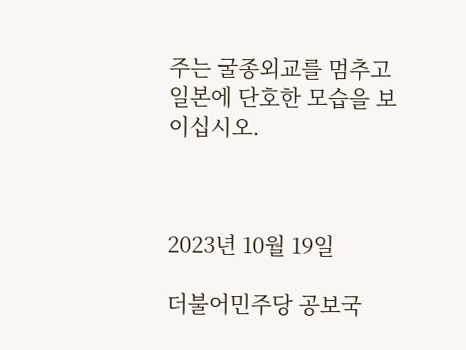주는 굴종외교를 멈추고 일본에 단호한 모습을 보이십시오.



2023년 10월 19일

더불어민주당 공보국